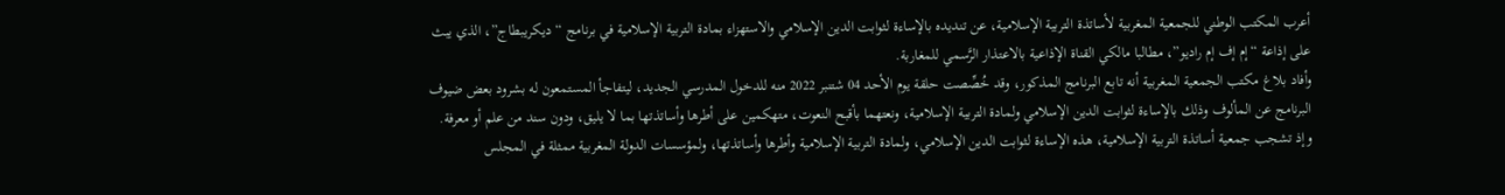أعرب المكتب الوطني للجمعية المغربية لأساتذة التربية الإسلامية، عن تنديده بالإساءة لثوابت الدين الإسلامي والاستهزاء بمادة التربية الإسلامية في برنامج “ديكريبطاج”، الذي يبث على إذاعة “إم إف إم راديو”، مطالبا مالكي القناة الإذاعية بالاعتذار الرَّسمي للمغاربة.
وأفاد بلاغ مكتب الجمعية المغربية أنه تابع البرنامج المذكور، وقد خُصِّصت حلقة يوم الأحد 04 شتنبر 2022 منه للدخول المدرسي الجديد، ليتفاجأ المستمعون له بشرود بعض ضيوف البرنامج عن المألوف وذلك بالإساءة لثوابت الدين الإسلامي ولمادة التربية الإسلامية، ونعتهما بأقبح النعوت، متهكمين على أطرها وأساتذتها بما لا يليق، ودون سند من علم أو معرفة.
وإذ تشجب جمعية أساتذة التربية الإسلامية، هذه الإساءة لثوابت الدين الإسلامي، ولمادة التربية الإسلامية وأطرها وأساتذتها، ولمؤسسات الدولة المغربية ممثلة في المجلس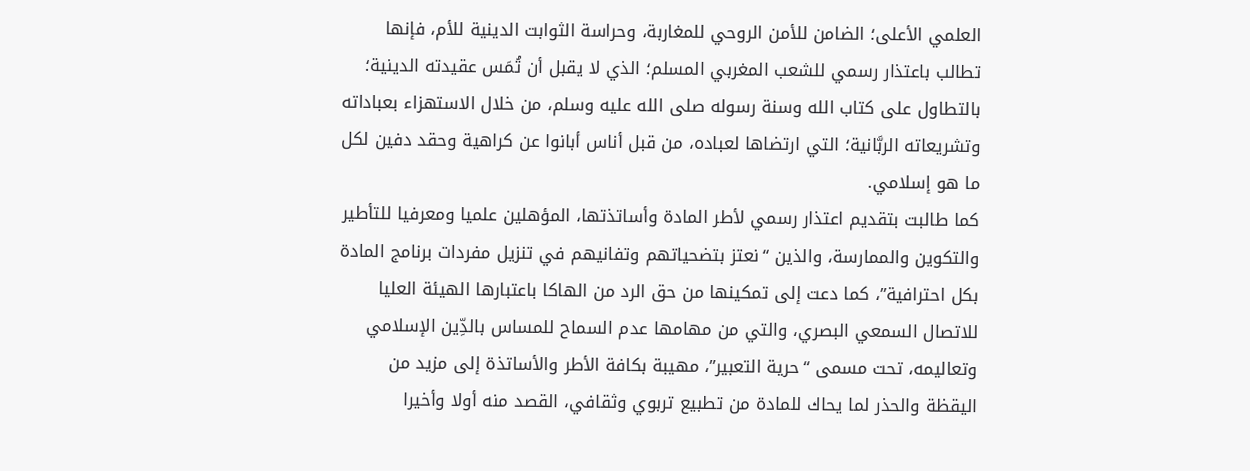العلمي الأعلى؛ الضامن للأمن الروحي للمغاربة، وحراسة الثوابت الدينية للأم، فإنها تطالب باعتذار رسمي للشعب المغربي المسلم؛ الذي لا يقبل أن تُمَس عقيدته الدينية؛ بالتطاول على كتاب الله وسنة رسوله صلى الله عليه وسلم، من خلال الاستهزاء بعباداته وتشريعاته الربَّانية؛ التي ارتضاها لعباده، من قبل أناس أبانوا عن كراهية وحقد دفين لكل ما هو إسلامي.
كما طالبت بتقديم اعتذار رسمي لأطر المادة وأساتذتها، المؤهلين علميا ومعرفيا للتأطير والتكوين والممارسة، والذين “نعتز بتضحياتهم وتفانيهم في تنزيل مفردات برنامج المادة بكل احترافية”، كما دعت إلى تمكينها من حق الرد من الهاكا باعتبارها الهيئة العليا للاتصال السمعي البصري، والتي من مهامها عدم السماح للمساس بالدِّين الإسلامي وتعاليمه، تحت مسمى “حرية التعبير”، مهيبة بكافة الأطر والأساتذة إلى مزيد من اليقظة والحذر لما يحاك للمادة من تطبيع تربوي وثقافي، القصد منه أولا وأخيرا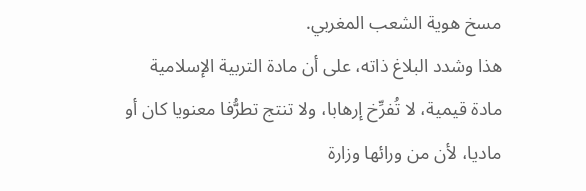مسخ هوية الشعب المغربي.
هذا وشدد البلاغ ذاته، على أن مادة التربية الإسلامية مادة قيمية، لا تُفرِّخ إرهابا، ولا تنتج تطرُّفا معنويا كان أو ماديا، لأن من ورائها وزارة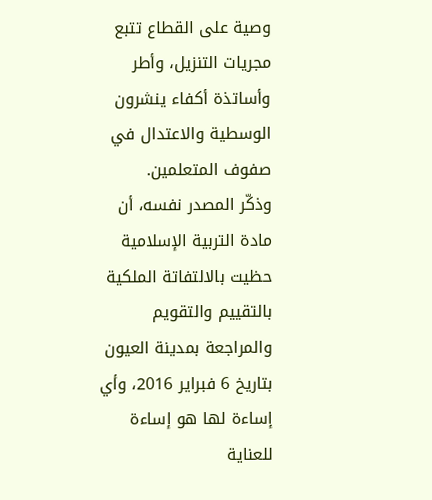وصية على القطاع تتبع مجريات التنزيل، وأطر وأساتذة أكفاء ينشرون الوسطية والاعتدال في صفوف المتعلمين.
وذكّر المصدر نفسه، أن مادة التربية الإسلامية حظيت بالالتفاتة الملكية بالتقييم والتقويم والمراجعة بمدينة العيون بتاريخ 6 فبراير 2016، وأي إساءة لها هو إساءة للعناية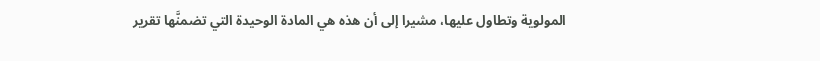المولوية وتطاول عليها، مشيرا إلى أن هذه هي المادة الوحيدة التي تضمنَّها تقرير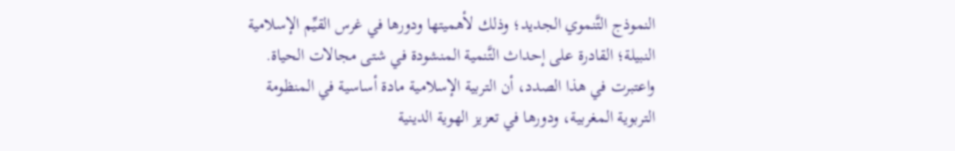النموذج التَّنموي الجديد؛ وذلك لأهميتها ودورها في غرس القيِّم الإسلامية النبيلة؛ القادرة على إحداث التَّنمية المنشودة في شتى مجالات الحياة.
واعتبرت في هذا الصدد، أن التربية الإسلامية مادة أساسية في المنظومة التربوية المغربية، ودورها في تعزيز الهوية الدينية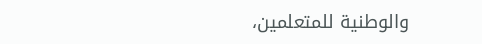والوطنية للمتعلمين،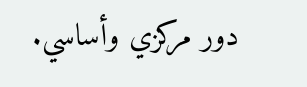دور مركزي وأساسي.